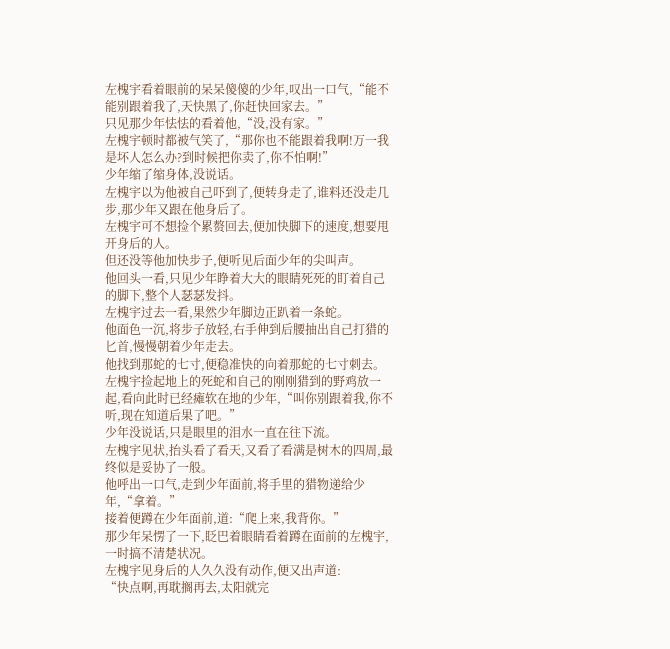左槐宇看着眼前的呆呆傻傻的少年,叹出一口气,“能不能别跟着我了,天快黑了,你赶快回家去。”
只见那少年怯怯的看着他,“没,没有家。”
左槐宇顿时都被气笑了,“那你也不能跟着我啊!万一我是坏人怎么办?到时候把你卖了,你不怕啊!”
少年缩了缩身体,没说话。
左槐宇以为他被自己吓到了,便转身走了,谁料还没走几步,那少年又跟在他身后了。
左槐宇可不想捡个累赘回去,便加快脚下的速度,想要甩开身后的人。
但还没等他加快步子,便听见后面少年的尖叫声。
他回头一看,只见少年睁着大大的眼睛死死的盯着自己的脚下,整个人瑟瑟发抖。
左槐宇过去一看,果然少年脚边正趴着一条蛇。
他面色一沉,将步子放轻,右手伸到后腰抽出自己打猎的匕首,慢慢朝着少年走去。
他找到那蛇的七寸,便稳准快的向着那蛇的七寸刺去。
左槐宇捡起地上的死蛇和自己的刚刚猎到的野鸡放一起,看向此时已经瘫软在地的少年,“叫你别跟着我,你不听,现在知道后果了吧。”
少年没说话,只是眼里的泪水一直在往下流。
左槐宇见状,抬头看了看天,又看了看满是树木的四周,最终似是妥协了一般。
他呼出一口气,走到少年面前,将手里的猎物递给少年,“拿着。”
接着便蹲在少年面前,道:“爬上来,我背你。”
那少年呆愣了一下,眨巴着眼睛看着蹲在面前的左槐宇,一时搞不清楚状况。
左槐宇见身后的人久久没有动作,便又出声道:
“快点啊,再耽搁再去,太阳就完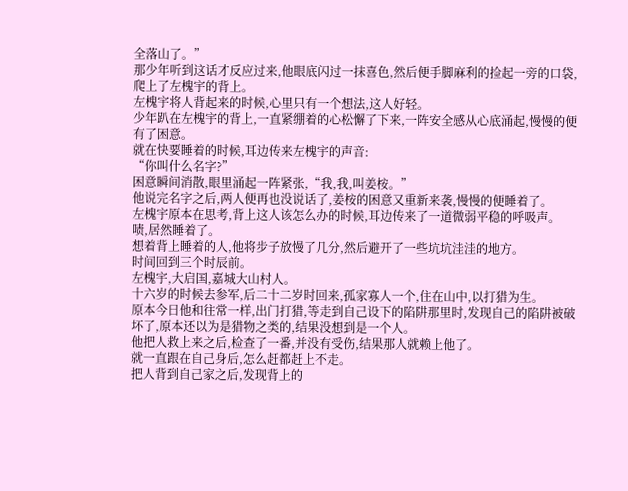全落山了。”
那少年听到这话才反应过来,他眼底闪过一抹喜色,然后便手脚麻利的捡起一旁的口袋,爬上了左槐宇的背上。
左槐宇将人背起来的时候,心里只有一个想法,这人好轻。
少年趴在左槐宇的背上,一直紧绷着的心松懈了下来,一阵安全感从心底涌起,慢慢的便有了困意。
就在快要睡着的时候,耳边传来左槐宇的声音:
“你叫什么名字?”
困意瞬间消散,眼里涌起一阵紧张,“我,我,叫姜桉。”
他说完名字之后,两人便再也没说话了,姜桉的困意又重新来袭,慢慢的便睡着了。
左槐宇原本在思考,背上这人该怎么办的时候,耳边传来了一道微弱平稳的呼吸声。
啧,居然睡着了。
想着背上睡着的人,他将步子放慢了几分,然后避开了一些坑坑洼洼的地方。
时间回到三个时辰前。
左槐宇,大启国,嘉城大山村人。
十六岁的时候去参军,后二十二岁时回来,孤家寡人一个,住在山中,以打猎为生。
原本今日他和往常一样,出门打猎,等走到自己设下的陷阱那里时,发现自己的陷阱被破坏了,原本还以为是猎物之类的,结果没想到是一个人。
他把人救上来之后,检查了一番,并没有受伤,结果那人就赖上他了。
就一直跟在自己身后,怎么赶都赶上不走。
把人背到自己家之后,发现背上的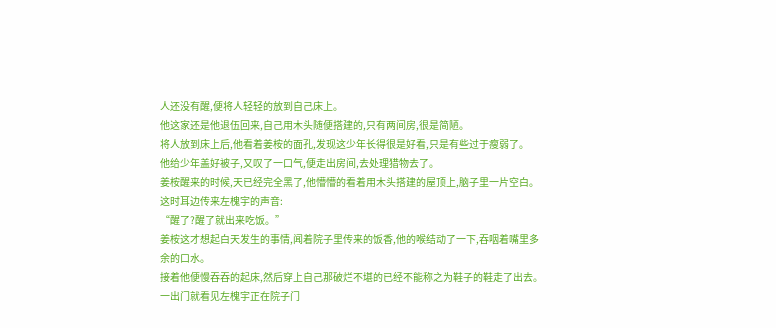人还没有醒,便将人轻轻的放到自己床上。
他这家还是他退伍回来,自己用木头随便搭建的,只有两间房,很是简陋。
将人放到床上后,他看着姜桉的面孔,发现这少年长得很是好看,只是有些过于瘦弱了。
他给少年盖好被子,又叹了一口气,便走出房间,去处理猎物去了。
姜桉醒来的时候,天已经完全黑了,他懵懵的看着用木头搭建的屋顶上,脑子里一片空白。
这时耳边传来左槐宇的声音:
“醒了?醒了就出来吃饭。”
姜桉这才想起白天发生的事情,闻着院子里传来的饭香,他的喉结动了一下,吞咽着嘴里多余的口水。
接着他便慢吞吞的起床,然后穿上自己那破烂不堪的已经不能称之为鞋子的鞋走了出去。
一出门就看见左槐宇正在院子门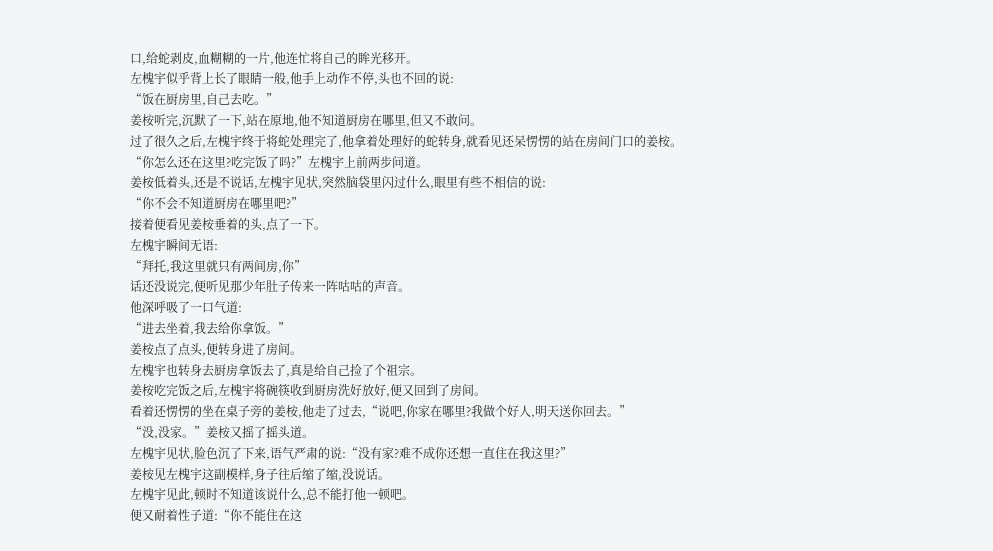口,给蛇剥皮,血糊糊的一片,他连忙将自己的眸光移开。
左槐宇似乎背上长了眼睛一般,他手上动作不停,头也不回的说:
“饭在厨房里,自己去吃。”
姜桉听完,沉默了一下,站在原地,他不知道厨房在哪里,但又不敢问。
过了很久之后,左槐宇终于将蛇处理完了,他拿着处理好的蛇转身,就看见还呆愣愣的站在房间门口的姜桉。
“你怎么还在这里?吃完饭了吗?”左槐宇上前两步问道。
姜桉低着头,还是不说话,左槐宇见状,突然脑袋里闪过什么,眼里有些不相信的说:
“你不会不知道厨房在哪里吧?”
接着便看见姜桉垂着的头,点了一下。
左槐宇瞬间无语:
“拜托,我这里就只有两间房,你”
话还没说完,便听见那少年肚子传来一阵咕咕的声音。
他深呼吸了一口气道:
“进去坐着,我去给你拿饭。”
姜桉点了点头,便转身进了房间。
左槐宇也转身去厨房拿饭去了,真是给自己捡了个祖宗。
姜桉吃完饭之后,左槐宇将碗筷收到厨房洗好放好,便又回到了房间。
看着还愣愣的坐在桌子旁的姜桉,他走了过去,“说吧,你家在哪里?我做个好人,明天送你回去。”
“没,没家。”姜桉又摇了摇头道。
左槐宇见状,脸色沉了下来,语气严肃的说:“没有家?难不成你还想一直住在我这里?”
姜桉见左槐宇这副模样,身子往后缩了缩,没说话。
左槐宇见此,顿时不知道该说什么,总不能打他一顿吧。
便又耐着性子道:“你不能住在这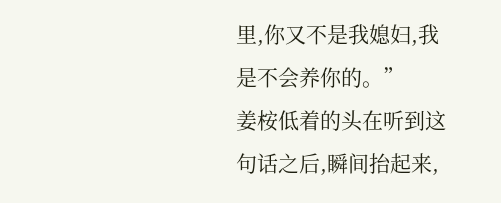里,你又不是我媳妇,我是不会养你的。”
姜桉低着的头在听到这句话之后,瞬间抬起来,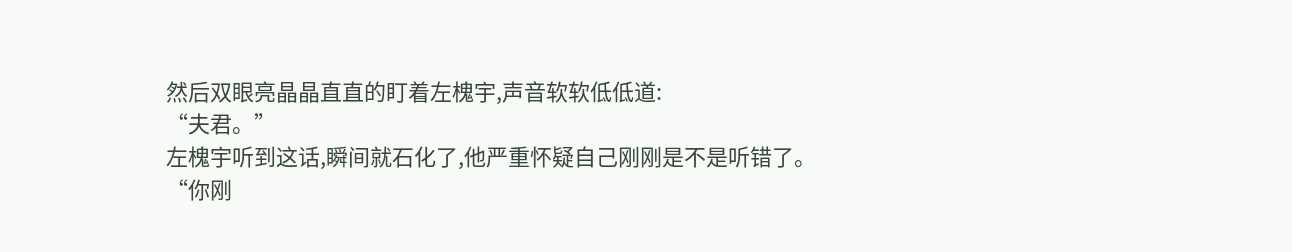然后双眼亮晶晶直直的盯着左槐宇,声音软软低低道:
“夫君。”
左槐宇听到这话,瞬间就石化了,他严重怀疑自己刚刚是不是听错了。
“你刚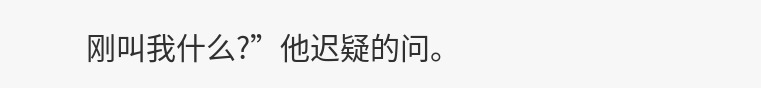刚叫我什么?”他迟疑的问。